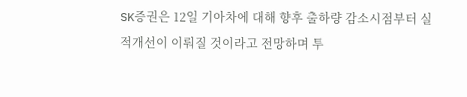SK증권은 12일 기아차에 대해 향후 출하량 감소시점부터 실적개선이 이뤄질 것이라고 전망하며 투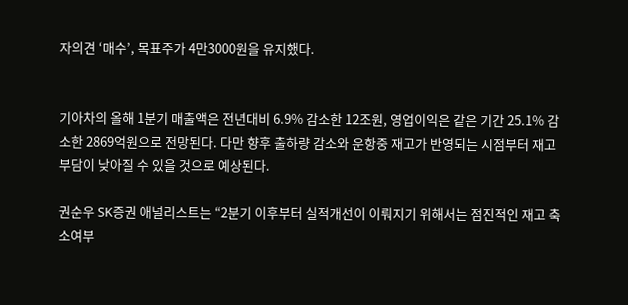자의견 ‘매수’, 목표주가 4만3000원을 유지했다.


기아차의 올해 1분기 매출액은 전년대비 6.9% 감소한 12조원, 영업이익은 같은 기간 25.1% 감소한 2869억원으로 전망된다. 다만 향후 출하량 감소와 운항중 재고가 반영되는 시점부터 재고부담이 낮아질 수 있을 것으로 예상된다.

권순우 SK증권 애널리스트는 “2분기 이후부터 실적개선이 이뤄지기 위해서는 점진적인 재고 축소여부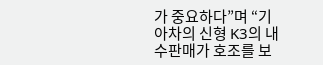가 중요하다”며 “기아차의 신형 K3의 내수판매가 호조를 보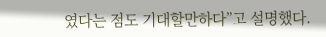였다는 점도 기대할만하다”고 설명했다.